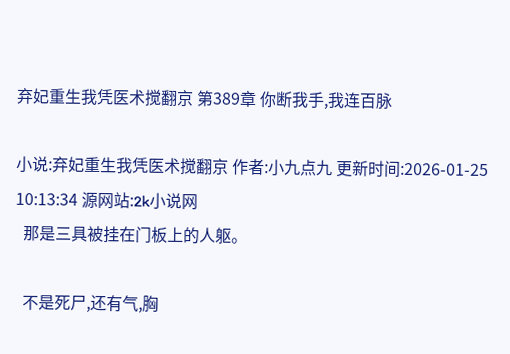弃妃重生我凭医术搅翻京 第389章 你断我手,我连百脉

小说:弃妃重生我凭医术搅翻京 作者:小九点九 更新时间:2026-01-25 10:13:34 源网站:2k小说网
  那是三具被挂在门板上的人躯。

  不是死尸,还有气,胸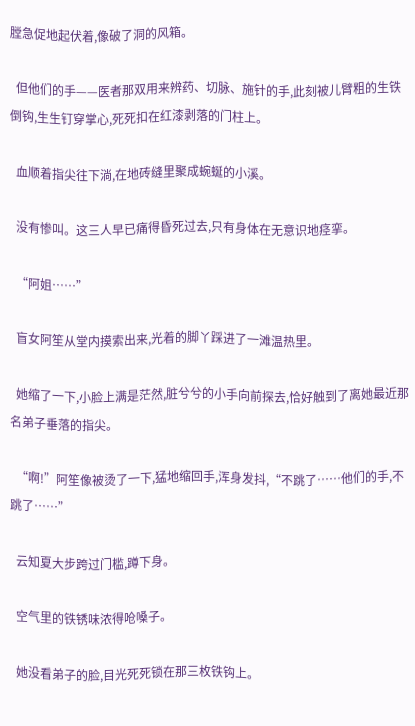膛急促地起伏着,像破了洞的风箱。

  但他们的手——医者那双用来辨药、切脉、施针的手,此刻被儿臂粗的生铁倒钩,生生钉穿掌心,死死扣在红漆剥落的门柱上。

  血顺着指尖往下淌,在地砖缝里聚成蜿蜒的小溪。

  没有惨叫。这三人早已痛得昏死过去,只有身体在无意识地痉挛。

  “阿姐……”

  盲女阿笙从堂内摸索出来,光着的脚丫踩进了一滩温热里。

  她缩了一下,小脸上满是茫然,脏兮兮的小手向前探去,恰好触到了离她最近那名弟子垂落的指尖。

  “啊!”阿笙像被烫了一下,猛地缩回手,浑身发抖,“不跳了……他们的手,不跳了……”

  云知夏大步跨过门槛,蹲下身。

  空气里的铁锈味浓得呛嗓子。

  她没看弟子的脸,目光死死锁在那三枚铁钩上。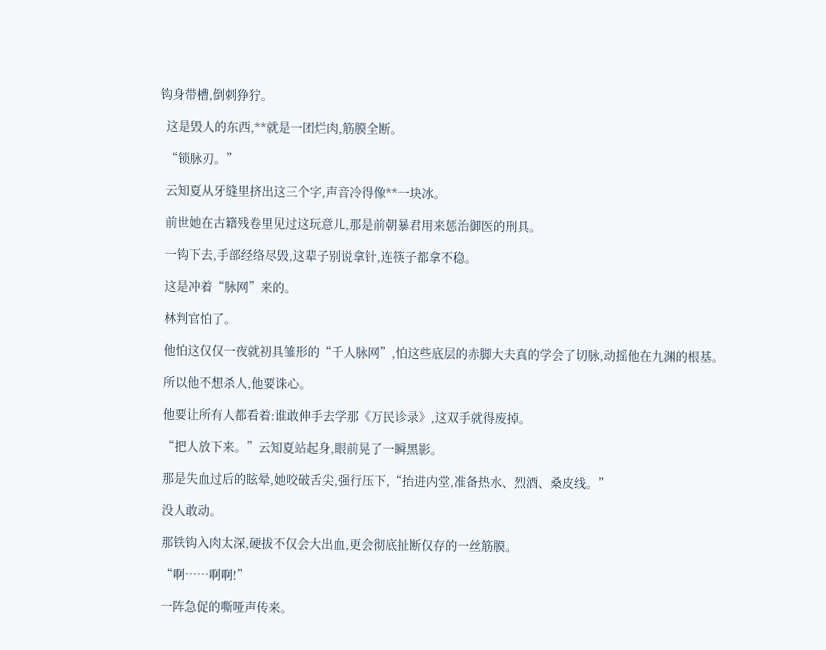钩身带槽,倒刺狰狞。

  这是毁人的东西,**就是一团烂肉,筋膜全断。

  “锁脉刃。”

  云知夏从牙缝里挤出这三个字,声音冷得像**一块冰。

  前世她在古籍残卷里见过这玩意儿,那是前朝暴君用来惩治御医的刑具。

  一钩下去,手部经络尽毁,这辈子别说拿针,连筷子都拿不稳。

  这是冲着“脉网”来的。

  林判官怕了。

  他怕这仅仅一夜就初具雏形的“千人脉网”,怕这些底层的赤脚大夫真的学会了切脉,动摇他在九渊的根基。

  所以他不想杀人,他要诛心。

  他要让所有人都看着:谁敢伸手去学那《万民诊录》,这双手就得废掉。

  “把人放下来。”云知夏站起身,眼前晃了一瞬黑影。

  那是失血过后的眩晕,她咬破舌尖,强行压下,“抬进内堂,准备热水、烈酒、桑皮线。”

  没人敢动。

  那铁钩入肉太深,硬拔不仅会大出血,更会彻底扯断仅存的一丝筋膜。

  “啊……啊啊!”

  一阵急促的嘶哑声传来。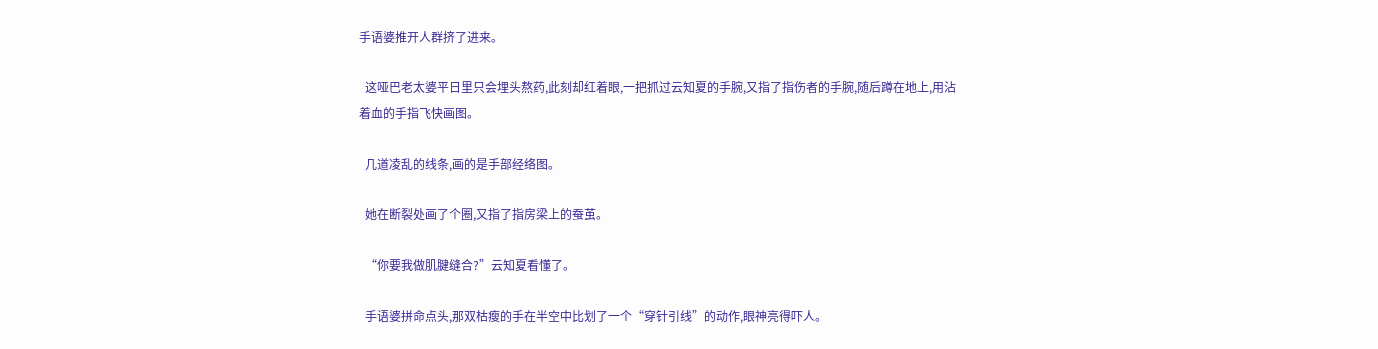手语婆推开人群挤了进来。

  这哑巴老太婆平日里只会埋头熬药,此刻却红着眼,一把抓过云知夏的手腕,又指了指伤者的手腕,随后蹲在地上,用沾着血的手指飞快画图。

  几道凌乱的线条,画的是手部经络图。

  她在断裂处画了个圈,又指了指房梁上的蚕茧。

  “你要我做肌腱缝合?”云知夏看懂了。

  手语婆拼命点头,那双枯瘦的手在半空中比划了一个“穿针引线”的动作,眼神亮得吓人。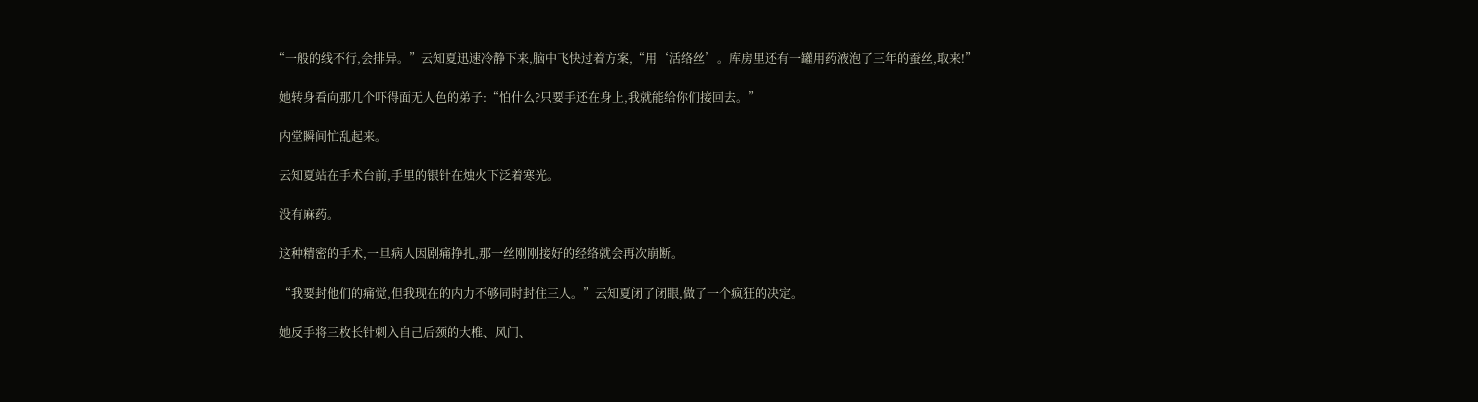“一般的线不行,会排异。”云知夏迅速冷静下来,脑中飞快过着方案,“用‘活络丝’。库房里还有一罐用药液泡了三年的蚕丝,取来!”

  她转身看向那几个吓得面无人色的弟子:“怕什么?只要手还在身上,我就能给你们接回去。”

  内堂瞬间忙乱起来。

  云知夏站在手术台前,手里的银针在烛火下泛着寒光。

  没有麻药。

  这种精密的手术,一旦病人因剧痛挣扎,那一丝刚刚接好的经络就会再次崩断。

  “我要封他们的痛觉,但我现在的内力不够同时封住三人。”云知夏闭了闭眼,做了一个疯狂的决定。

  她反手将三枚长针刺入自己后颈的大椎、风门、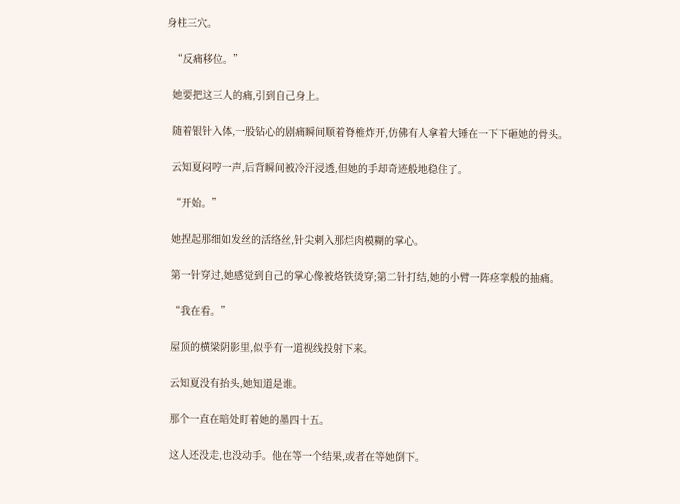身柱三穴。

  “反痛移位。”

  她要把这三人的痛,引到自己身上。

  随着银针入体,一股钻心的剧痛瞬间顺着脊椎炸开,仿佛有人拿着大锤在一下下砸她的骨头。

  云知夏闷哼一声,后背瞬间被冷汗浸透,但她的手却奇迹般地稳住了。

  “开始。”

  她捏起那细如发丝的活络丝,针尖刺入那烂肉模糊的掌心。

  第一针穿过,她感觉到自己的掌心像被烙铁烫穿;第二针打结,她的小臂一阵痉挛般的抽痛。

  “我在看。”

  屋顶的横梁阴影里,似乎有一道视线投射下来。

  云知夏没有抬头,她知道是谁。

  那个一直在暗处盯着她的墨四十五。

  这人还没走,也没动手。他在等一个结果,或者在等她倒下。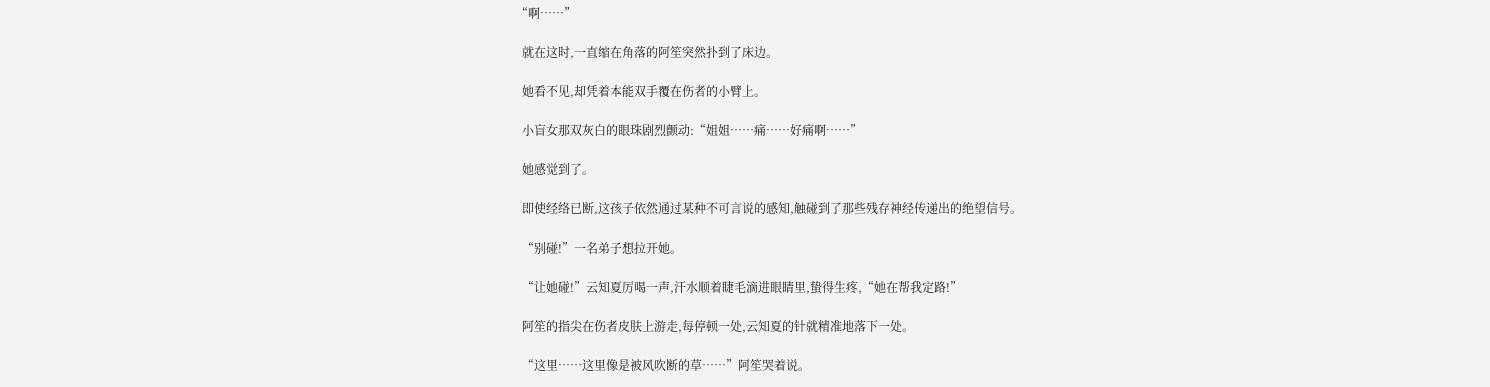“啊……”

  就在这时,一直缩在角落的阿笙突然扑到了床边。

  她看不见,却凭着本能双手覆在伤者的小臂上。

  小盲女那双灰白的眼珠剧烈颤动:“姐姐……痛……好痛啊……”

  她感觉到了。

  即使经络已断,这孩子依然通过某种不可言说的感知,触碰到了那些残存神经传递出的绝望信号。

  “别碰!”一名弟子想拉开她。

  “让她碰!”云知夏厉喝一声,汗水顺着睫毛滴进眼睛里,蛰得生疼,“她在帮我定路!”

  阿笙的指尖在伤者皮肤上游走,每停顿一处,云知夏的针就精准地落下一处。

  “这里……这里像是被风吹断的草……”阿笙哭着说。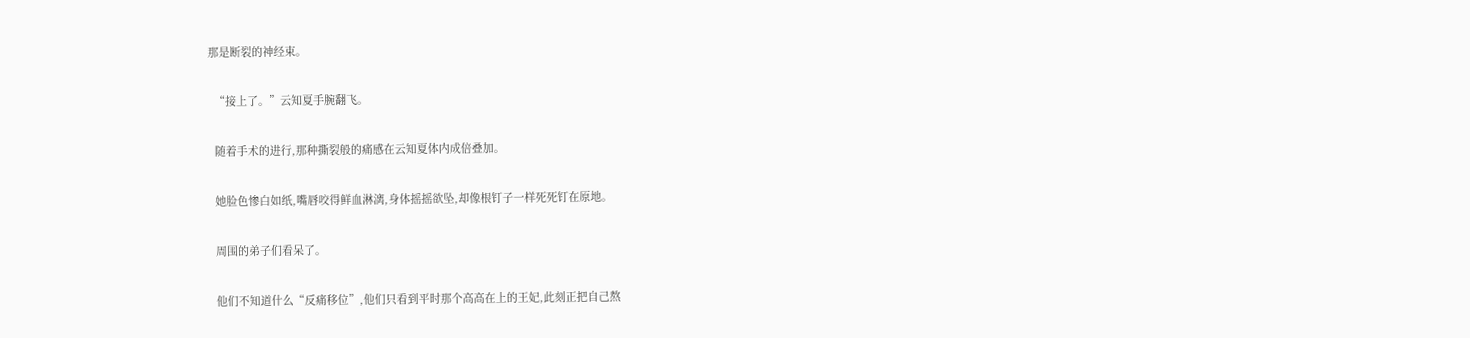那是断裂的神经束。

  “接上了。”云知夏手腕翻飞。

  随着手术的进行,那种撕裂般的痛感在云知夏体内成倍叠加。

  她脸色惨白如纸,嘴唇咬得鲜血淋漓,身体摇摇欲坠,却像根钉子一样死死钉在原地。

  周围的弟子们看呆了。

  他们不知道什么“反痛移位”,他们只看到平时那个高高在上的王妃,此刻正把自己熬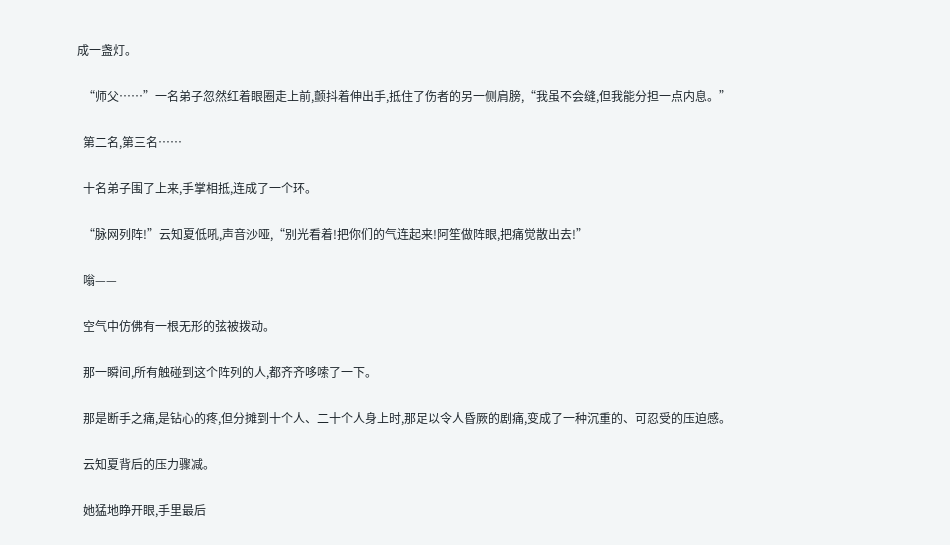成一盏灯。

  “师父……”一名弟子忽然红着眼圈走上前,颤抖着伸出手,抵住了伤者的另一侧肩膀,“我虽不会缝,但我能分担一点内息。”

  第二名,第三名……

  十名弟子围了上来,手掌相抵,连成了一个环。

  “脉网列阵!”云知夏低吼,声音沙哑,“别光看着!把你们的气连起来!阿笙做阵眼,把痛觉散出去!”

  嗡——

  空气中仿佛有一根无形的弦被拨动。

  那一瞬间,所有触碰到这个阵列的人,都齐齐哆嗦了一下。

  那是断手之痛,是钻心的疼,但分摊到十个人、二十个人身上时,那足以令人昏厥的剧痛,变成了一种沉重的、可忍受的压迫感。

  云知夏背后的压力骤减。

  她猛地睁开眼,手里最后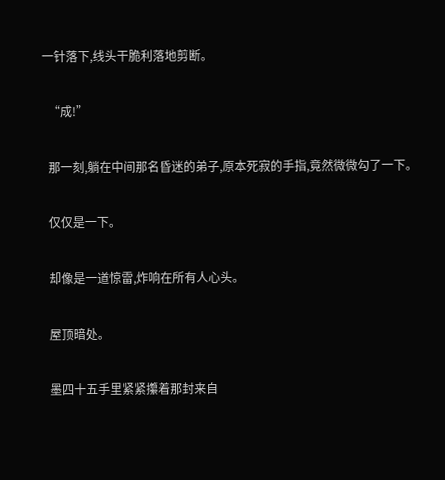一针落下,线头干脆利落地剪断。

  “成!”

  那一刻,躺在中间那名昏迷的弟子,原本死寂的手指,竟然微微勾了一下。

  仅仅是一下。

  却像是一道惊雷,炸响在所有人心头。

  屋顶暗处。

  墨四十五手里紧紧攥着那封来自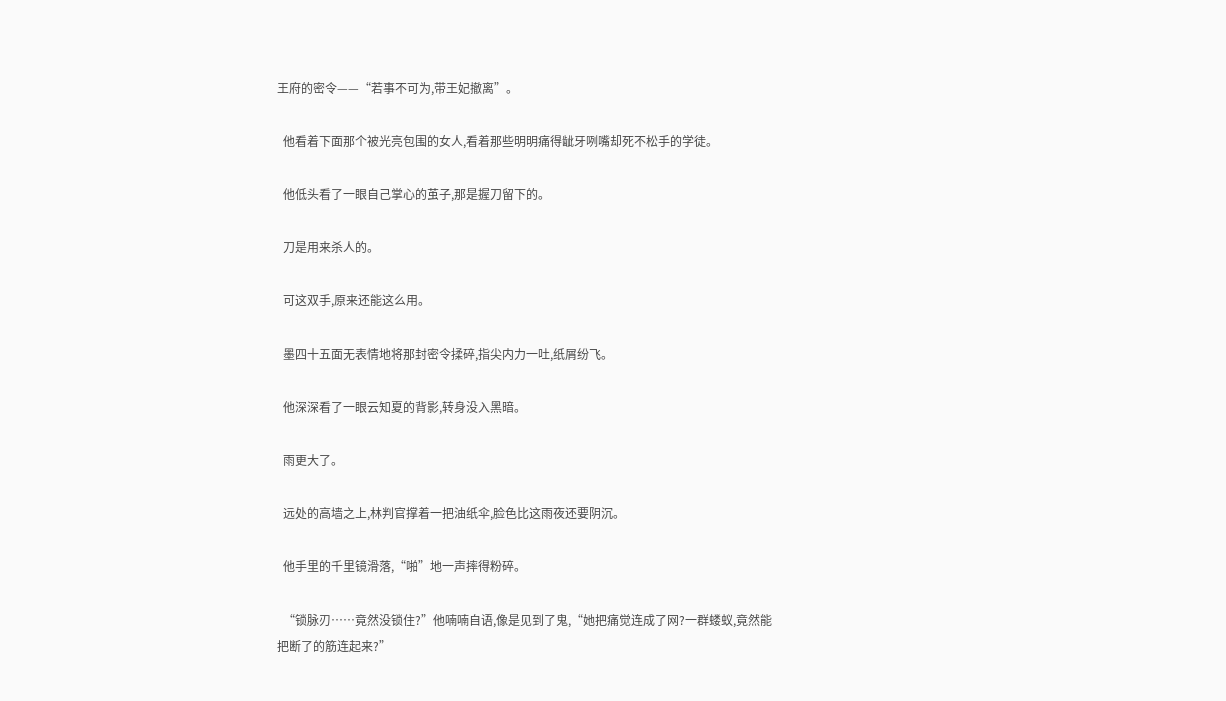王府的密令——“若事不可为,带王妃撤离”。

  他看着下面那个被光亮包围的女人,看着那些明明痛得龇牙咧嘴却死不松手的学徒。

  他低头看了一眼自己掌心的茧子,那是握刀留下的。

  刀是用来杀人的。

  可这双手,原来还能这么用。

  墨四十五面无表情地将那封密令揉碎,指尖内力一吐,纸屑纷飞。

  他深深看了一眼云知夏的背影,转身没入黑暗。

  雨更大了。

  远处的高墙之上,林判官撑着一把油纸伞,脸色比这雨夜还要阴沉。

  他手里的千里镜滑落,“啪”地一声摔得粉碎。

  “锁脉刃……竟然没锁住?”他喃喃自语,像是见到了鬼,“她把痛觉连成了网?一群蝼蚁,竟然能把断了的筋连起来?”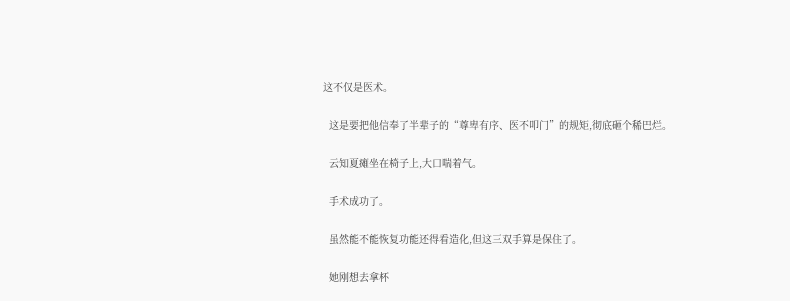这不仅是医术。

  这是要把他信奉了半辈子的“尊卑有序、医不叩门”的规矩,彻底砸个稀巴烂。

  云知夏瘫坐在椅子上,大口喘着气。

  手术成功了。

  虽然能不能恢复功能还得看造化,但这三双手算是保住了。

  她刚想去拿杯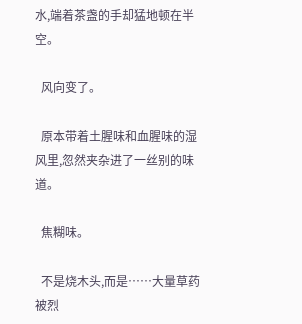水,端着茶盏的手却猛地顿在半空。

  风向变了。

  原本带着土腥味和血腥味的湿风里,忽然夹杂进了一丝别的味道。

  焦糊味。

  不是烧木头,而是……大量草药被烈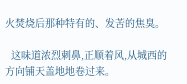火焚烧后那种特有的、发苦的焦臭。

  这味道浓烈刺鼻,正顺着风,从城西的方向铺天盖地地卷过来。